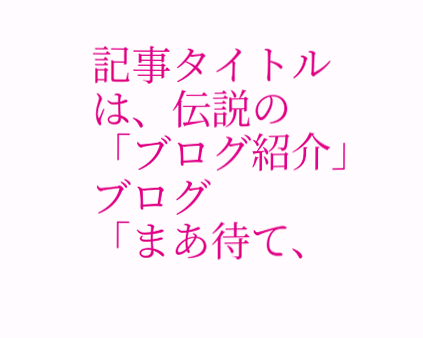記事タイトルは、伝説の
「ブログ紹介」ブログ
「まあ待て、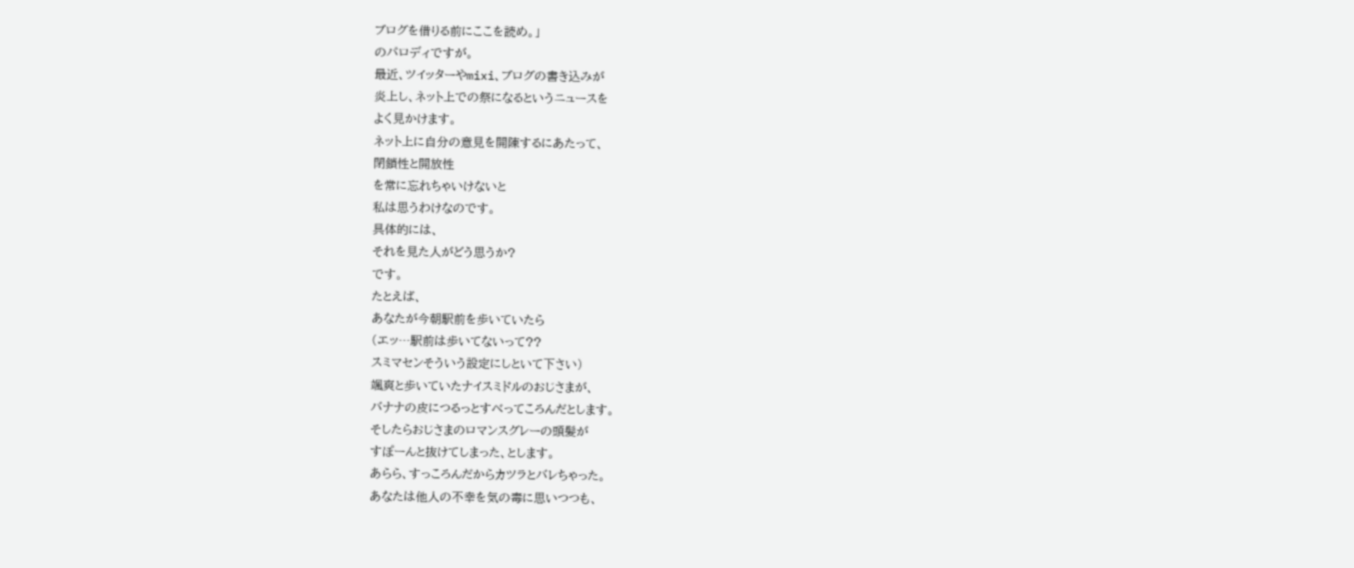ブログを借りる前にここを読め。」
のパロディですが。
最近、ツイッターやmixi、ブログの書き込みが
炎上し、ネット上での祭になるというニュースを
よく見かけます。
ネット上に自分の意見を開陳するにあたって、
閉鎖性と開放性
を常に忘れちゃいけないと
私は思うわけなのです。
具体的には、
それを見た人がどう思うか?
です。
たとえば、
あなたが今朝駅前を歩いていたら
(エッ…駅前は歩いてないって??
スミマセンそういう設定にしといて下さい)
颯爽と歩いていたナイスミドルのおじさまが、
バナナの皮につるっとすべってころんだとします。
そしたらおじさまのロマンスグレーの頭髪が
すぽーんと抜けてしまった、とします。
あらら、すっころんだからカツラとバレちゃった。
あなたは他人の不幸を気の毒に思いつつも、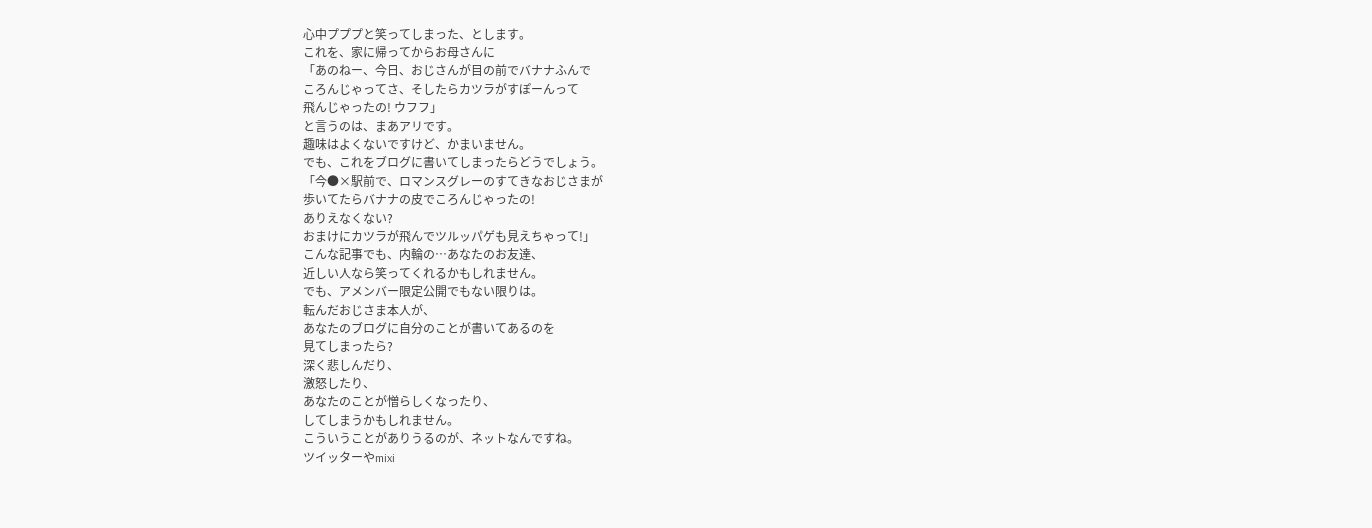心中プププと笑ってしまった、とします。
これを、家に帰ってからお母さんに
「あのねー、今日、おじさんが目の前でバナナふんで
ころんじゃってさ、そしたらカツラがすぽーんって
飛んじゃったの! ウフフ」
と言うのは、まあアリです。
趣味はよくないですけど、かまいません。
でも、これをブログに書いてしまったらどうでしょう。
「今●×駅前で、ロマンスグレーのすてきなおじさまが
歩いてたらバナナの皮でころんじゃったの!
ありえなくない?
おまけにカツラが飛んでツルッパゲも見えちゃって!」
こんな記事でも、内輪の…あなたのお友達、
近しい人なら笑ってくれるかもしれません。
でも、アメンバー限定公開でもない限りは。
転んだおじさま本人が、
あなたのブログに自分のことが書いてあるのを
見てしまったら?
深く悲しんだり、
激怒したり、
あなたのことが憎らしくなったり、
してしまうかもしれません。
こういうことがありうるのが、ネットなんですね。
ツイッターやmixi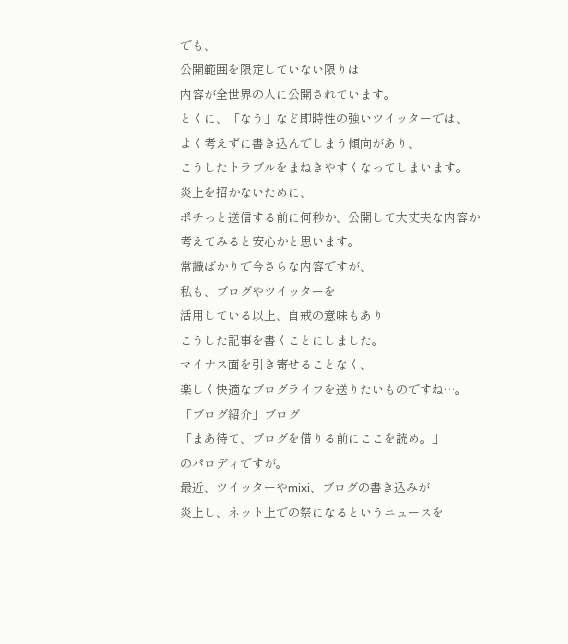でも、
公開範囲を限定していない限りは
内容が全世界の人に公開されています。
とくに、「なう」など即時性の強いツイッターでは、
よく考えずに書き込んでしまう傾向があり、
こうしたトラブルをまねきやすくなってしまいます。
炎上を招かないために、
ポチっと送信する前に何秒か、公開して大丈夫な内容か
考えてみると安心かと思います。
常識ばかりで今さらな内容ですが、
私も、ブログやツイッターを
活用している以上、自戒の意味もあり
こうした記事を書くことにしました。
マイナス面を引き寄せることなく、
楽しく快適なブログライフを送りたいものですね…。
「ブログ紹介」ブログ
「まあ待て、ブログを借りる前にここを読め。」
のパロディですが。
最近、ツイッターやmixi、ブログの書き込みが
炎上し、ネット上での祭になるというニュースを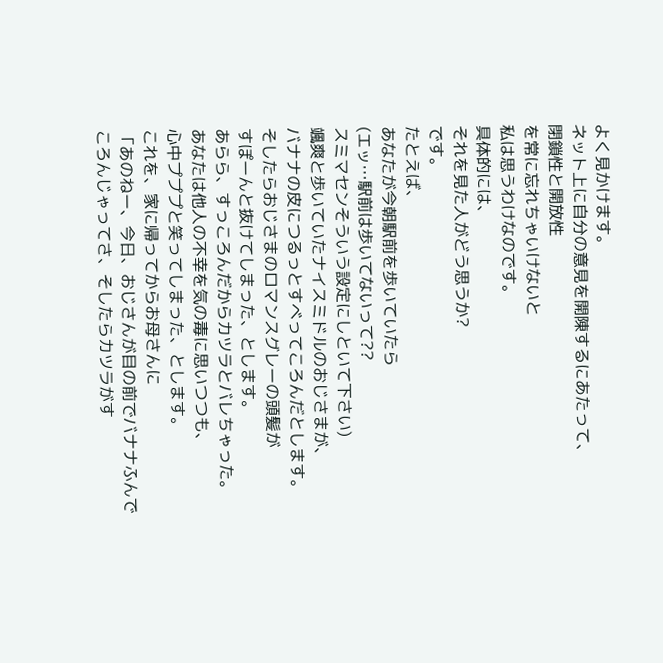よく見かけます。
ネット上に自分の意見を開陳するにあたって、
閉鎖性と開放性
を常に忘れちゃいけないと
私は思うわけなのです。
具体的には、
それを見た人がどう思うか?
です。
たとえば、
あなたが今朝駅前を歩いていたら
(エッ…駅前は歩いてないって??
スミマセンそういう設定にしといて下さい)
颯爽と歩いていたナイスミドルのおじさまが、
バナナの皮につるっとすべってころんだとします。
そしたらおじさまのロマンスグレーの頭髪が
すぽーんと抜けてしまった、とします。
あらら、すっころんだからカツラとバレちゃった。
あなたは他人の不幸を気の毒に思いつつも、
心中プププと笑ってしまった、とします。
これを、家に帰ってからお母さんに
「あのねー、今日、おじさんが目の前でバナナふんで
ころんじゃってさ、そしたらカツラがす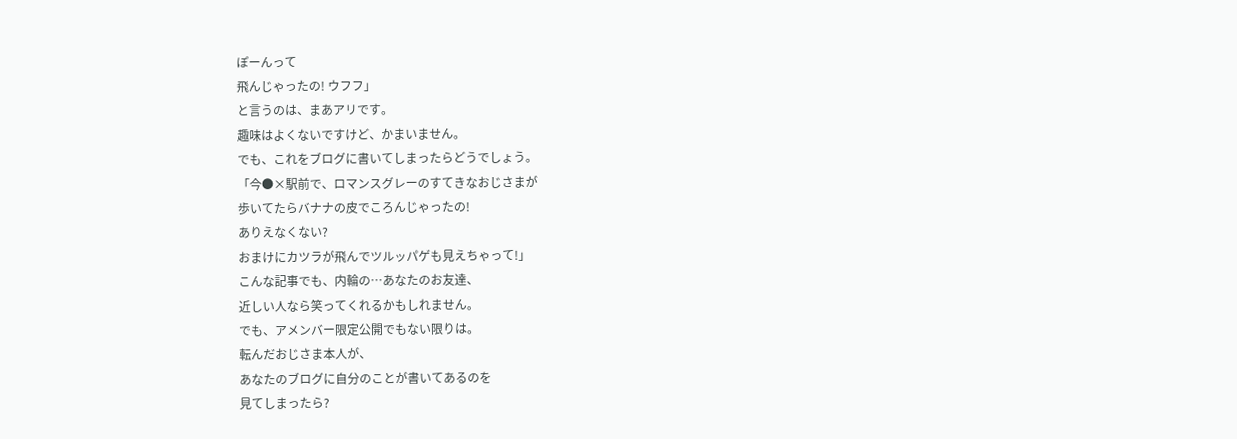ぽーんって
飛んじゃったの! ウフフ」
と言うのは、まあアリです。
趣味はよくないですけど、かまいません。
でも、これをブログに書いてしまったらどうでしょう。
「今●×駅前で、ロマンスグレーのすてきなおじさまが
歩いてたらバナナの皮でころんじゃったの!
ありえなくない?
おまけにカツラが飛んでツルッパゲも見えちゃって!」
こんな記事でも、内輪の…あなたのお友達、
近しい人なら笑ってくれるかもしれません。
でも、アメンバー限定公開でもない限りは。
転んだおじさま本人が、
あなたのブログに自分のことが書いてあるのを
見てしまったら?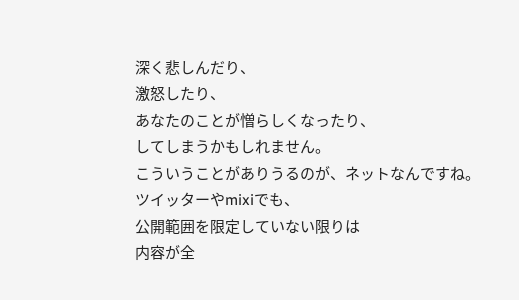深く悲しんだり、
激怒したり、
あなたのことが憎らしくなったり、
してしまうかもしれません。
こういうことがありうるのが、ネットなんですね。
ツイッターやmixiでも、
公開範囲を限定していない限りは
内容が全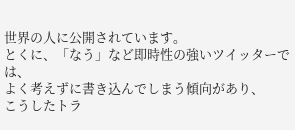世界の人に公開されています。
とくに、「なう」など即時性の強いツイッターでは、
よく考えずに書き込んでしまう傾向があり、
こうしたトラ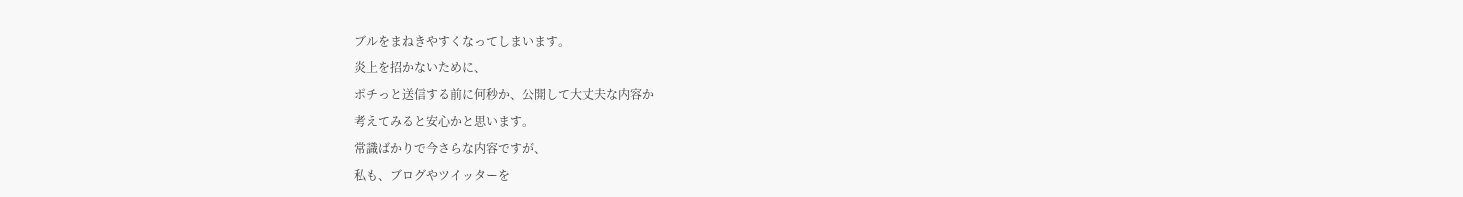ブルをまねきやすくなってしまいます。
炎上を招かないために、
ポチっと送信する前に何秒か、公開して大丈夫な内容か
考えてみると安心かと思います。
常識ばかりで今さらな内容ですが、
私も、ブログやツイッターを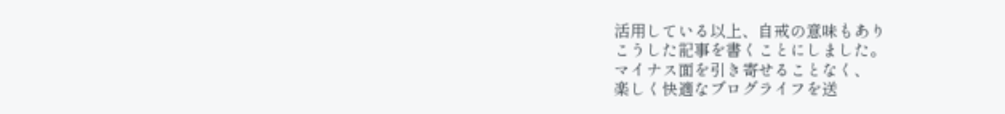活用している以上、自戒の意味もあり
こうした記事を書くことにしました。
マイナス面を引き寄せることなく、
楽しく快適なブログライフを送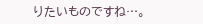りたいものですね…。